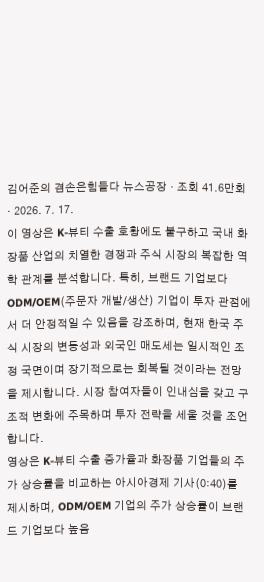김어준의 겸손은힘들다 뉴스공장 · 조회 41.6만회 · 2026. 7. 17.
이 영상은 K-뷰티 수출 호황에도 불구하고 국내 화장품 산업의 치열한 경쟁과 주식 시장의 복잡한 역학 관계를 분석합니다. 특히, 브랜드 기업보다 ODM/OEM(주문자 개발/생산) 기업이 투자 관점에서 더 안정적일 수 있음을 강조하며, 현재 한국 주식 시장의 변동성과 외국인 매도세는 일시적인 조정 국면이며 장기적으로는 회복될 것이라는 전망을 제시합니다. 시장 참여자들이 인내심을 갖고 구조적 변화에 주목하며 투자 전략을 세울 것을 조언합니다.
영상은 K-뷰티 수출 증가율과 화장품 기업들의 주가 상승률을 비교하는 아시아경제 기사(0:40)를 제시하며, ODM/OEM 기업의 주가 상승률이 브랜드 기업보다 높음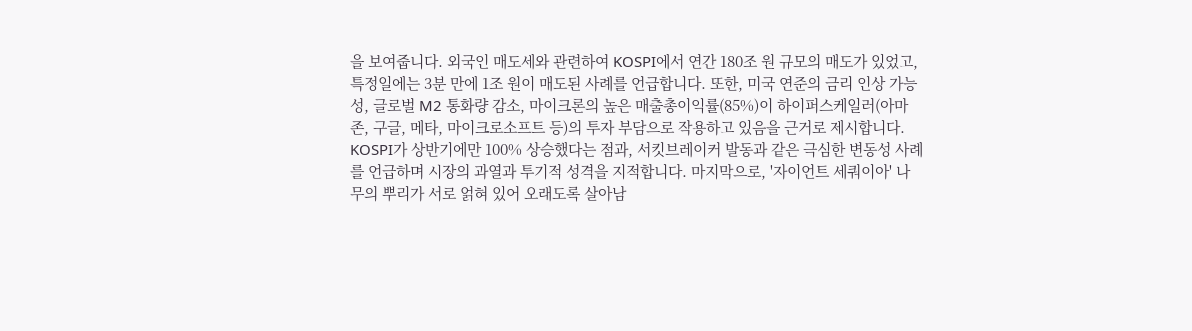을 보여줍니다. 외국인 매도세와 관련하여 KOSPI에서 연간 180조 원 규모의 매도가 있었고, 특정일에는 3분 만에 1조 원이 매도된 사례를 언급합니다. 또한, 미국 연준의 금리 인상 가능성, 글로벌 M2 통화량 감소, 마이크론의 높은 매출총이익률(85%)이 하이퍼스케일러(아마존, 구글, 메타, 마이크로소프트 등)의 투자 부담으로 작용하고 있음을 근거로 제시합니다. KOSPI가 상반기에만 100% 상승했다는 점과, 서킷브레이커 발동과 같은 극심한 변동성 사례를 언급하며 시장의 과열과 투기적 성격을 지적합니다. 마지막으로, '자이언트 세쿼이아' 나무의 뿌리가 서로 얽혀 있어 오래도록 살아남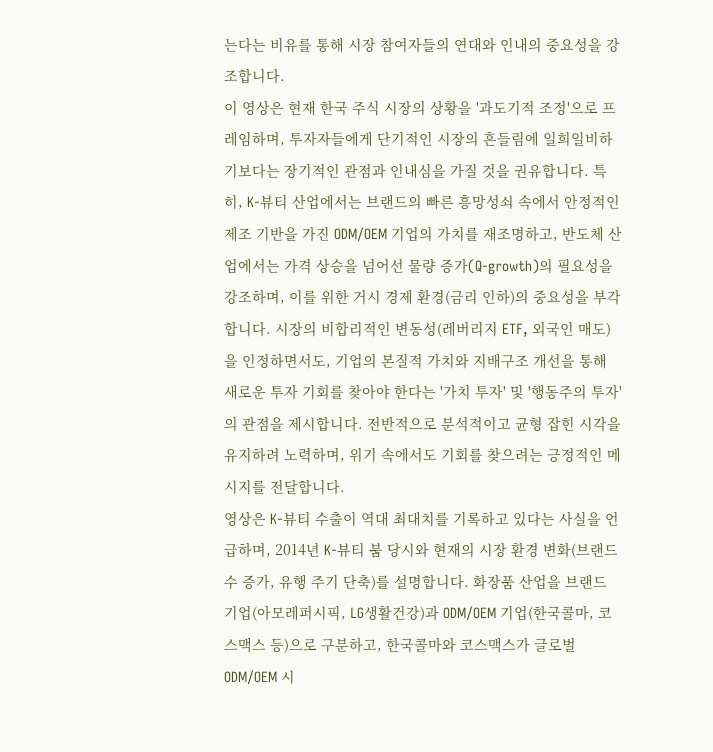는다는 비유를 통해 시장 참여자들의 연대와 인내의 중요성을 강조합니다.
이 영상은 현재 한국 주식 시장의 상황을 '과도기적 조정'으로 프레임하며, 투자자들에게 단기적인 시장의 흔들림에 일희일비하기보다는 장기적인 관점과 인내심을 가질 것을 권유합니다. 특히, K-뷰티 산업에서는 브랜드의 빠른 흥망성쇠 속에서 안정적인 제조 기반을 가진 ODM/OEM 기업의 가치를 재조명하고, 반도체 산업에서는 가격 상승을 넘어선 물량 증가(Q-growth)의 필요성을 강조하며, 이를 위한 거시 경제 환경(금리 인하)의 중요성을 부각합니다. 시장의 비합리적인 변동성(레버리지 ETF, 외국인 매도)을 인정하면서도, 기업의 본질적 가치와 지배구조 개선을 통해 새로운 투자 기회를 찾아야 한다는 '가치 투자' 및 '행동주의 투자'의 관점을 제시합니다. 전반적으로 분석적이고 균형 잡힌 시각을 유지하려 노력하며, 위기 속에서도 기회를 찾으려는 긍정적인 메시지를 전달합니다.
영상은 K-뷰티 수출이 역대 최대치를 기록하고 있다는 사실을 언급하며, 2014년 K-뷰티 붐 당시와 현재의 시장 환경 변화(브랜드 수 증가, 유행 주기 단축)를 설명합니다. 화장품 산업을 브랜드 기업(아모레퍼시픽, LG생활건강)과 ODM/OEM 기업(한국콜마, 코스맥스 등)으로 구분하고, 한국콜마와 코스맥스가 글로벌 ODM/OEM 시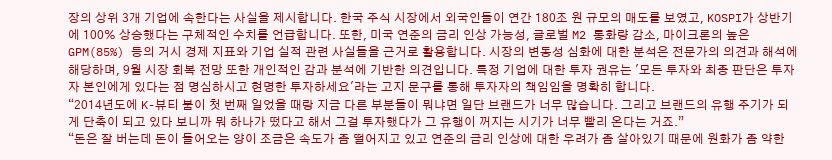장의 상위 3개 기업에 속한다는 사실을 제시합니다. 한국 주식 시장에서 외국인들이 연간 180조 원 규모의 매도를 보였고, KOSPI가 상반기에 100% 상승했다는 구체적인 수치를 언급합니다. 또한, 미국 연준의 금리 인상 가능성, 글로벌 M2 통화량 감소, 마이크론의 높은 GPM(85%) 등의 거시 경제 지표와 기업 실적 관련 사실들을 근거로 활용합니다. 시장의 변동성 심화에 대한 분석은 전문가의 의견과 해석에 해당하며, 9월 시장 회복 전망 또한 개인적인 감과 분석에 기반한 의견입니다. 특정 기업에 대한 투자 권유는 '모든 투자와 최종 판단은 투자자 본인에게 있다는 점 명심하시고 현명한 투자하세요'라는 고지 문구를 통해 투자자의 책임임을 명확히 합니다.
“2014년도에 K-뷰티 붐이 첫 번째 일었을 때랑 지금 다른 부분들이 뭐냐면 일단 브랜드가 너무 많습니다. 그리고 브랜드의 유행 주기가 되게 단축이 되고 있다 보니까 뭐 하나가 떴다고 해서 그걸 투자했다가 그 유행이 꺼지는 시기가 너무 빨리 온다는 거죠.”
“돈은 잘 버는데 돈이 들어오는 양이 조금은 속도가 좀 떨어지고 있고 연준의 금리 인상에 대한 우려가 좀 살아있기 때문에 원화가 좀 약한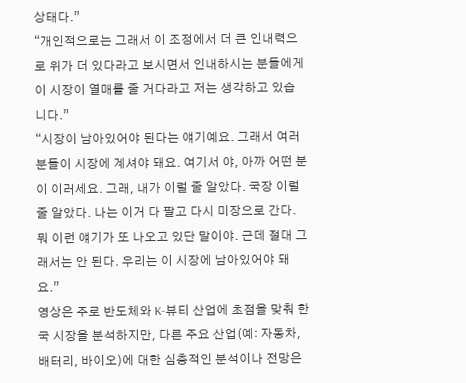상태다.”
“개인적으로는 그래서 이 조정에서 더 큰 인내력으로 위가 더 있다라고 보시면서 인내하시는 분들에게 이 시장이 열매를 줄 거다라고 저는 생각하고 있습니다.”
“시장이 남아있어야 된다는 얘기예요. 그래서 여러분들이 시장에 계셔야 돼요. 여기서 야, 아까 어떤 분이 이러세요. 그래, 내가 이럴 줄 알았다. 국장 이럴 줄 알았다. 나는 이거 다 팔고 다시 미장으로 간다. 뭐 이런 얘기가 또 나오고 있단 말이야. 근데 절대 그래서는 안 된다. 우리는 이 시장에 남아있어야 돼요.”
영상은 주로 반도체와 K-뷰티 산업에 초점을 맞춰 한국 시장을 분석하지만, 다른 주요 산업(예: 자동차, 배터리, 바이오)에 대한 심층적인 분석이나 전망은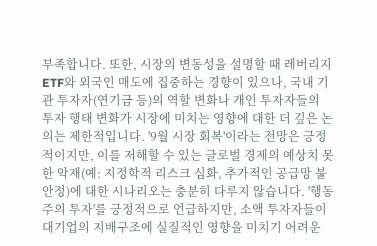부족합니다. 또한, 시장의 변동성을 설명할 때 레버리지 ETF와 외국인 매도에 집중하는 경향이 있으나, 국내 기관 투자자(연기금 등)의 역할 변화나 개인 투자자들의 투자 행태 변화가 시장에 미치는 영향에 대한 더 깊은 논의는 제한적입니다. '9월 시장 회복'이라는 전망은 긍정적이지만, 이를 저해할 수 있는 글로벌 경제의 예상치 못한 악재(예: 지정학적 리스크 심화, 추가적인 공급망 불안정)에 대한 시나리오는 충분히 다루지 않습니다. '행동주의 투자'를 긍정적으로 언급하지만, 소액 투자자들이 대기업의 지배구조에 실질적인 영향을 미치기 어려운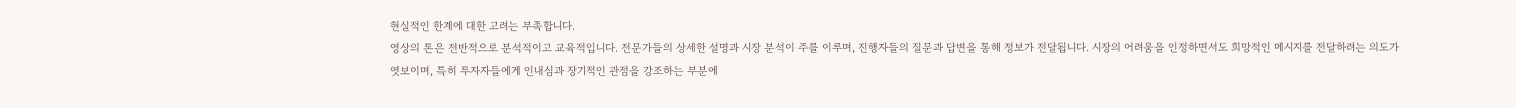현실적인 한계에 대한 고려는 부족합니다.
영상의 톤은 전반적으로 분석적이고 교육적입니다. 전문가들의 상세한 설명과 시장 분석이 주를 이루며, 진행자들의 질문과 답변을 통해 정보가 전달됩니다. 시장의 어려움을 인정하면서도 희망적인 메시지를 전달하려는 의도가 엿보이며, 특히 투자자들에게 인내심과 장기적인 관점을 강조하는 부분에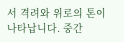서 격려와 위로의 톤이 나타납니다. 중간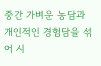중간 가벼운 농담과 개인적인 경험담을 섞어 시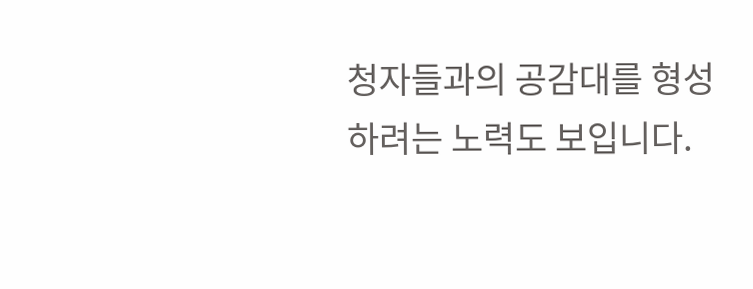청자들과의 공감대를 형성하려는 노력도 보입니다.